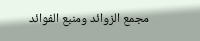مجمع الزوائد ومنبع الفوائد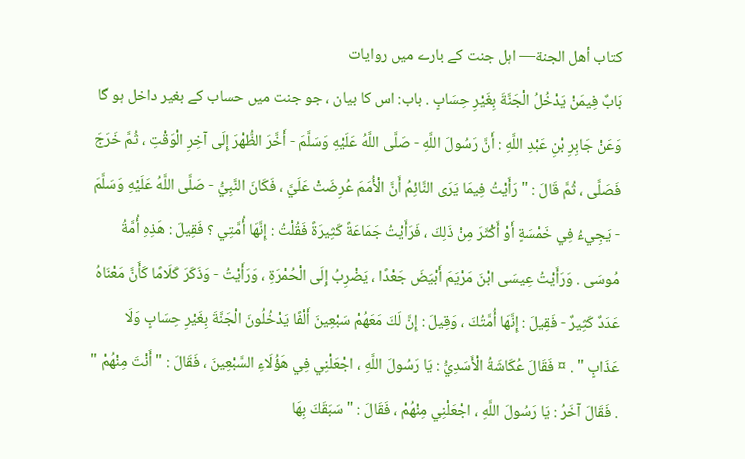كتاب أهل الجنة— اہل جنت کے بارے میں روایات
بَابٌ فِيمَنْ يَدْخُلُ الْجَنَّةَ بِغَيْرِ حِسَابٍ . باب: اس کا بیان ، جو جنت میں حساب کے بغیر داخل ہو گا
وَعَنْ جَابِرِ بْنِ عَبْدِ اللَّهِ : أَنَّ رَسُولَ اللَّهِ - صَلَّى اللَّهُ عَلَيْهِ وَسَلَّمَ - أَخَّرَ الظُّهْرَ إِلَى آخِرِ الْوَقْتِ ، ثُمَّ خَرَجَ فَصَلَّى ، ثُمَّ قَالَ : " رَأَيْتُ فِيمَا يَرَى النَّائِمُ أَنَّ الْأُمَمَ عُرِضَتْ عَلَيَّ ، فَكَانَ النَّبِيُّ - صَلَّى اللَّهُ عَلَيْهِ وَسَلَّمَ - يَجِيءُ فِي خَمْسَةٍ أَوْ أَكْثَرَ مِنْ ذَلِكَ ، فَرَأَيْتُ جَمَاعَةً كَثِيرَةً فَقُلْتُ : إِنَّهَا أُمَّتِي ؟ فَقِيلَ : هَذِهِ أُمَّةُ مُوسَى . وَرَأَيْتُ عِيسَى ابْنَ مَرْيَمَ أَبْيَضَ جَعْدًا ، يَضْرِبُ إِلَى الْحُمْرَةِ ، وَرَأَيْتُ - وَذَكَرَ كَلَامًا كَأَنَّ مَعْنَاهُ عَدَدٌ كَثِيرٌ - فَقِيلَ : إِنَّهَا أُمَّتُكَ ، وَقِيلَ : إِنَّ لَكَ مَعَهُمْ سَبْعِينَ أَلْفًا يَدْخُلُونَ الْجَنَّةَ بِغَيْرِ حِسَابٍ وَلَا عَذَابٍ " . ¤ فَقَالَ عُكَاشَةُ الْأَسَدِيُّ : يَا رَسُولَ اللَّهِ ، اجْعَلْنِي فِي هَؤُلَاءِ السَّبْعِينَ ، فَقَالَ : " أَنْتَ مِنْهُمْ " . فَقَالَ آخَرُ : يَا رَسُولَ اللَّهِ ، اجْعَلْنِي مِنْهُمْ ، فَقَالَ : " سَبَقَكَ بِهَا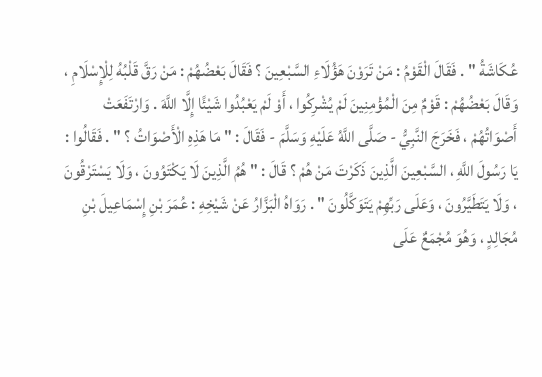عُكَاشَةُ " . فَقَالَ الْقَوْمُ : مَنْ تَرَوْنَ هَؤُلَاءِ السَّبْعِينَ ؟ فَقَالَ بَعْضُهُمْ : مَنْ رَقَّ قَلْبُهُ لِلْإِسْلَامِ ، وَقَالَ بَعْضُهُمْ : قَوْمٌ مِنَ الْمُؤْمِنِينَ لَمْ يُشْرِكُوا ، أَوْ لَمْ يَعْبُدُوا شَيْئًا إِلَّا اللَّهَ . وَارْتَفَعَتْ أَصْوَاتُهُمْ ، فَخَرَجَ النَّبِيُّ - صَلَّى اللَّهُ عَلَيْهِ وَسَلَّمَ - فَقَالَ : " مَا هَذِهِ الْأَصْوَاتُ ؟ " . فَقَالُوا : يَا رَسُولَ اللَّهِ ، السَّبْعِينَ الَّذِينَ ذَكَرْتَ مَنْ هُمْ ؟ قَالَ : " هُمُ الَّذِينَ لَا يَكْتَوُونَ ، وَلَا يَسْتَرْقُونَ ، وَلَا يَتَطَيَّرُونَ ، وَعَلَى رَبِّهِمْ يَتَوَكَّلُونَ " . رَوَاهُ الْبَزَّارُ عَنْ شَيْخِهِ : عُمَرَ بْنِ إِسْمَاعِيلَ بْنِ مُجَالِدٍ ، وَهُوَ مُجْمَعٌ عَلَى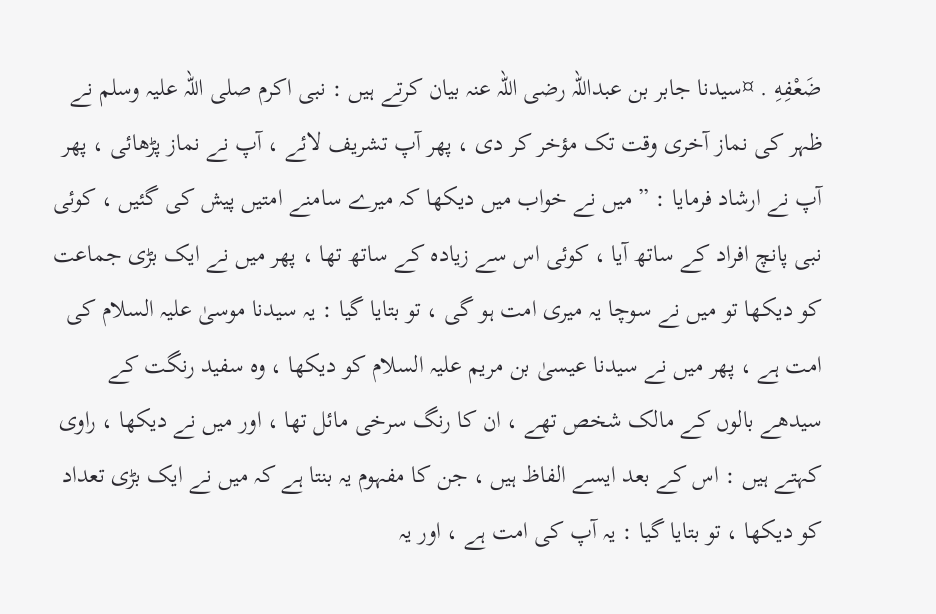ضَعْفِهِ . ¤سیدنا جابر بن عبداللہ رضی اللہ عنہ بیان کرتے ہیں : نبی اکرم صلی اللہ علیہ وسلم نے ظہر کی نماز آخری وقت تک مؤخر کر دی ، پھر آپ تشریف لائے ، آپ نے نماز پڑھائی ، پھر آپ نے ارشاد فرمایا : ” میں نے خواب میں دیکھا کہ میرے سامنے امتیں پیش کی گئیں ، کوئی نبی پانچ افراد کے ساتھ آیا ، کوئی اس سے زیادہ کے ساتھ تھا ، پھر میں نے ایک بڑی جماعت کو دیکھا تو میں نے سوچا یہ میری امت ہو گی ، تو بتایا گیا : یہ سیدنا موسیٰ علیہ السلام کی امت ہے ، پھر میں نے سیدنا عیسیٰ بن مریم علیہ السلام کو دیکھا ، وہ سفید رنگت کے سیدھے بالوں کے مالک شخص تھے ، ان کا رنگ سرخی مائل تھا ، اور میں نے دیکھا ، راوی کہتے ہیں : اس کے بعد ایسے الفاظ ہیں ، جن کا مفہوم یہ بنتا ہے کہ میں نے ایک بڑی تعداد کو دیکھا ، تو بتایا گیا : یہ آپ کی امت ہے ، اور یہ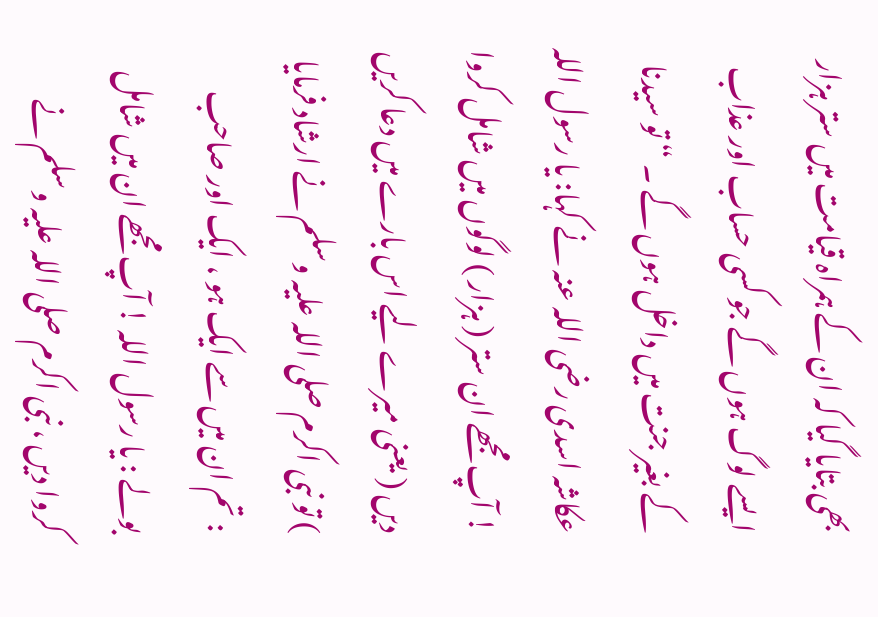بھی بتایا گیا کہ ان کے ہمراہ قیامت میں ستر ہزار ایسے لوگ ہوں گے جو کسی حساب اور عذاب کے بغیر جنت میں داخل ہوں گے ۔ “ تو سیدنا عکاشہ اسدی رضی اللہ عنہ نے کہا: یا رسول اللہ ! آپ مجھے ان ستر ( ہزار ) لوگوں میں شامل کروا دیں ( یعنی میرے لیے اس بارے میں دعا کریں ) تو نبی اکرم صلی اللہ علیہ وسلم نے ارشاد فرمایا : تم ان میں سے ایک ہو ، ایک اور صاحب بولے : یا رسول اللہ ! آپ مجھے ان میں شامل کروا دیں ، نبی اکرم صلی اللہ علیہ وسلم نے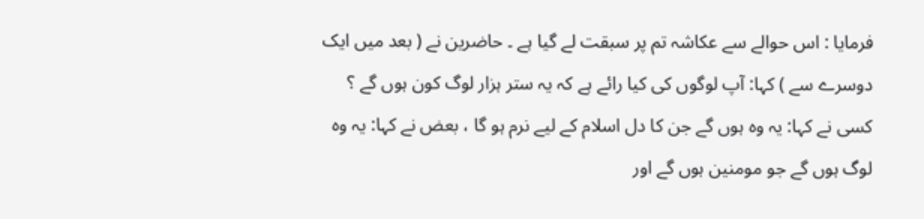فرمایا : اس حوالے سے عکاشہ تم پر سبقت لے گیا ہے ۔ حاضرین نے ( بعد میں ایک دوسرے سے ) کہا: آپ لوگوں کی کیا رائے ہے کہ یہ ستر ہزار لوگ کون ہوں گے ؟ کسی نے کہا: یہ وہ ہوں گے جن کا دل اسلام کے لیے نرم ہو گا ، بعض نے کہا: یہ وہ لوگ ہوں گے جو مومنین ہوں گے اور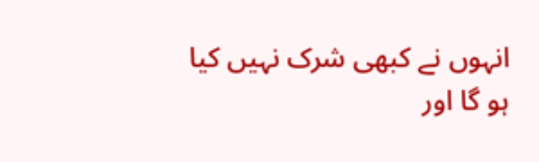انہوں نے کبھی شرک نہیں کیا ہو گا اور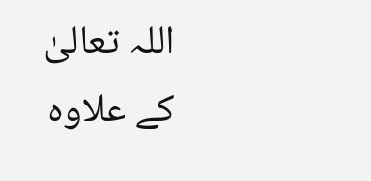اللہ تعالیٰ کے علاوہ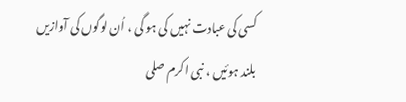کسی کی عبادت نہیں کی ہو گی ، اُن لوگوں کی آوازیں بلند ہوئیں ، نبی اکرم صلی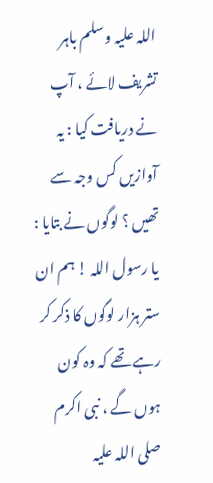اللہ علیہ وسلم باہر تشریف لائے ، آپ نے دریافت کیا : یہ آوازیں کس وجہ سے تھیں ؟ لوگوں نے بتایا : یا رسول اللہ ! ہم ان ستر ہزار لوگوں کا ذکر کر رہے تھے کہ وہ کون ہوں گے ، نبی اکرم صلی اللہ علیہ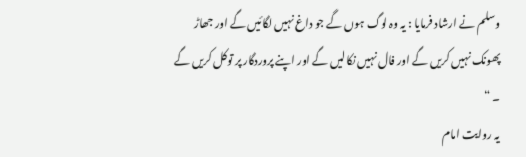وسلم نے ارشاد فرمایا : یہ وہ لوگ ہوں گے جو داغ نہیں لگائیں گے اور جھاڑ پھونک نہیں کریں گے اور فال نہیں نکالیں گے اور اپنے پروردگار پر توکل کریں گے ۔ “
یہ روایت امام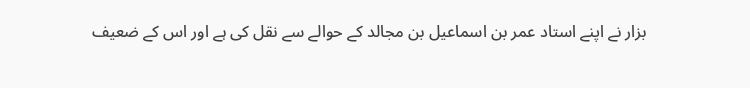بزار نے اپنے استاد عمر بن اسماعیل بن مجالد کے حوالے سے نقل کی ہے اور اس کے ضعیف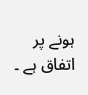ہونے پر اتفاق ہے ۔